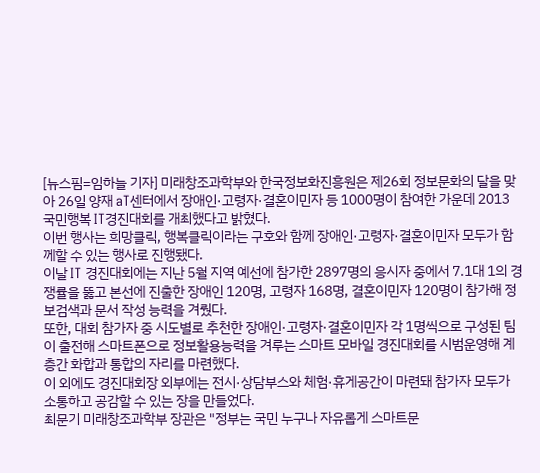[뉴스핌=임하늘 기자] 미래창조과학부와 한국정보화진흥원은 제26회 정보문화의 달을 맞아 26일 양재 aT센터에서 장애인·고령자·결혼이민자 등 1000명이 참여한 가운데 2013 국민행복 IT경진대회를 개최했다고 밝혔다.
이번 행사는 희망클릭, 행복클릭이라는 구호와 함께 장애인·고령자·결혼이민자 모두가 함께할 수 있는 행사로 진행됐다.
이날 IT 경진대회에는 지난 5월 지역 예선에 참가한 2897명의 응시자 중에서 7.1대 1의 경쟁률을 뚫고 본선에 진출한 장애인 120명, 고령자 168명, 결혼이민자 120명이 참가해 정보검색과 문서 작성 능력을 겨뤘다.
또한, 대회 참가자 중 시도별로 추천한 장애인·고령자·결혼이민자 각 1명씩으로 구성된 팀이 출전해 스마트폰으로 정보활용능력을 겨루는 스마트 모바일 경진대회를 시범운영해 계층간 화합과 통합의 자리를 마련했다.
이 외에도 경진대회장 외부에는 전시·상담부스와 체험·휴게공간이 마련돼 참가자 모두가 소통하고 공감할 수 있는 장을 만들었다.
최문기 미래창조과학부 장관은 "정부는 국민 누구나 자유롭게 스마트문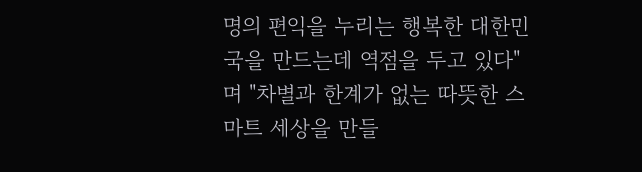명의 편익을 누리는 행복한 대한민국을 만드는데 역점을 두고 있다"며 "차별과 한계가 없는 따뜻한 스마트 세상을 만들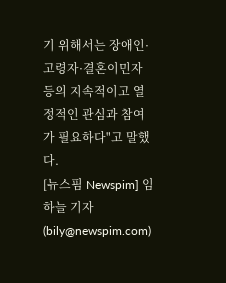기 위해서는 장애인·고령자·결혼이민자 등의 지속적이고 열정적인 관심과 참여가 필요하다"고 말했다.
[뉴스핌 Newspim] 임하늘 기자 (bily@newspim.com)